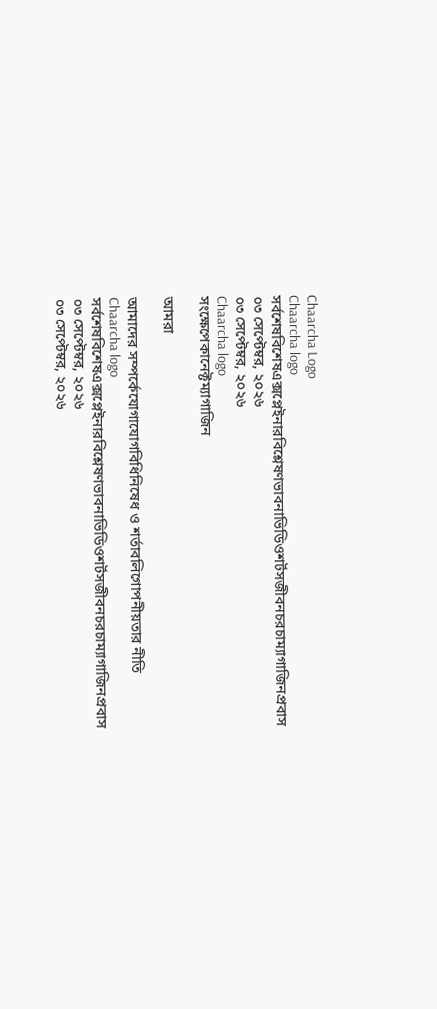Chaarcha Logo
Chaarcha logo
সর্বশেষবিশেষএক্সপ্লেইনারবিশ্লেষণভাবনাভিডিওশর্টসজীবনচরচাম্যাগাজিনপ্রবাস
০৩ সেপ্টেম্বর, ২০২৬
০৩ সেপ্টেম্বর, ২০২৬
Chaarcha logo
সংক্ষেপেকানেক্টম্যাগাজিন

আমরা

আমাদের সম্পর্কেযোগাযোগবিধিনিষেধ ও শর্তাবলিগোপনীয়তার নীতি
Chaarcha logo
সর্বশেষবিশেষএক্সপ্লেইনারবিশ্লেষণভাবনাভিডিওশর্টসজীবনচরচাম্যাগাজিনপ্রবাস
০৩ সেপ্টেম্বর, ২০২৬
০৩ সেপ্টেম্বর, ২০২৬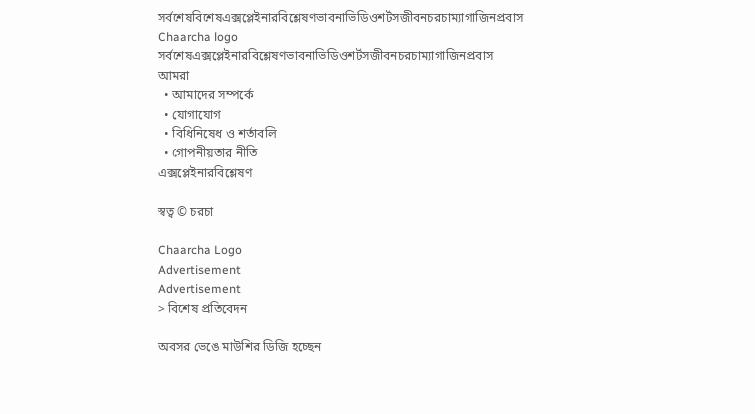সর্বশেষবিশেষএক্সপ্লেইনারবিশ্লেষণভাবনাভিডিওশর্টসজীবনচরচাম্যাগাজিনপ্রবাস
Chaarcha logo
সর্বশেষএক্সপ্লেইনারবিশ্লেষণভাবনাভিডিওশর্টসজীবনচরচাম্যাগাজিনপ্রবাস
আমরা
  • আমাদের সম্পর্কে
  • যোগাযোগ
  • বিধিনিষেধ ও শর্তাবলি
  • গোপনীয়তার নীতি
এক্সপ্লেইনারবিশ্লেষণ

স্বত্ব © চরচা

Chaarcha Logo
Advertisement
Advertisement
> বিশেষ প্রতিবেদন

অবসর ভেঙে মাউশির ডিজি হচ্ছেন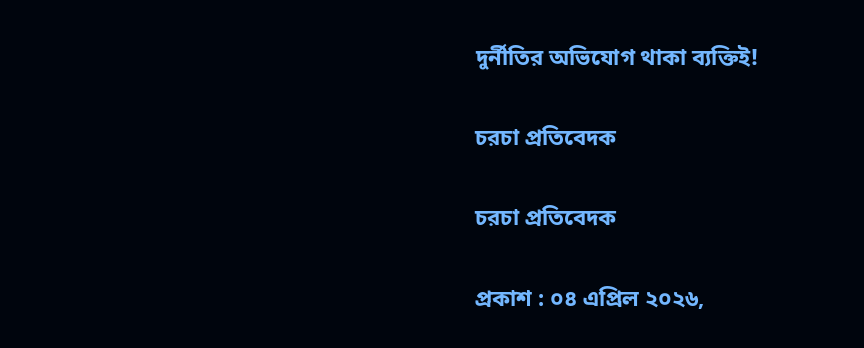দুর্নীতির অভিযোগ থাকা ব্যক্তিই!

চরচা প্রতিবেদক

চরচা প্রতিবেদক

প্রকাশ : ০৪ এপ্রিল ২০২৬,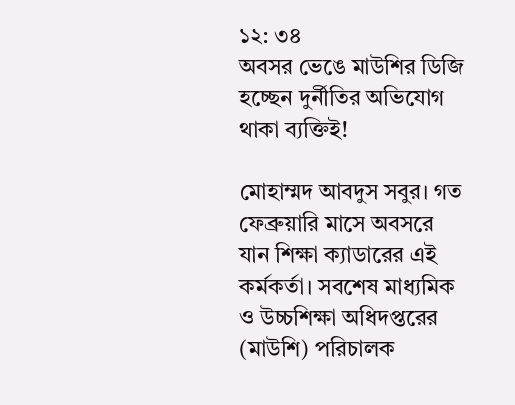১২: ৩৪
অবসর ভেঙে মাউশির ডিজি হচ্ছেন দুর্নীতির অভিযোগ থাকা ব্যক্তিই!

মোহাম্মদ আবদুস সবুর। গত ফেব্রুয়ারি মাসে অবসরে যান শিক্ষা ক্যাডারের এই কর্মকর্তা। সবশেষ মাধ্যমিক ও উচ্চশিক্ষা অধিদপ্তরের (মাউশি) পরিচালক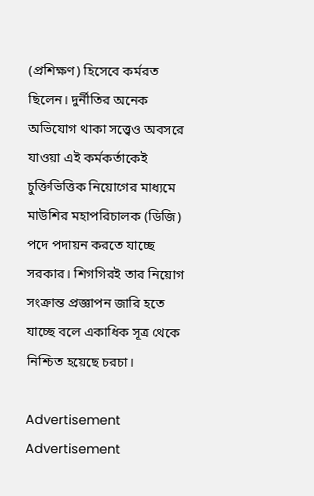(প্রশিক্ষণ) হিসেবে কর্মরত ছিলেন। দুর্নীতির অনেক অভিযোগ থাকা সত্ত্বেও অবসরে যাওয়া এই কর্মকর্তাকেই চুক্তিভিত্তিক নিয়োগের মাধ্যমে মাউশির মহাপরিচালক (ডিজি) পদে পদায়ন করতে যাচ্ছে সরকার। শিগগিরই তার নিয়োগ সংক্রান্ত প্রজ্ঞাপন জারি হতে যাচ্ছে বলে একাধিক সূত্র থেকে নিশ্চিত হয়েছে চরচা।

Advertisement
Advertisement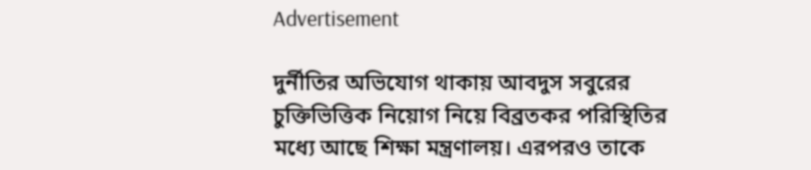Advertisement

দুর্নীতির অভিযোগ থাকায় আবদুস সবুরের চুক্তিভিত্তিক নিয়োগ নিয়ে বিব্রতকর পরিস্থিতির মধ্যে আছে শিক্ষা মন্ত্রণালয়। এরপরও তাকে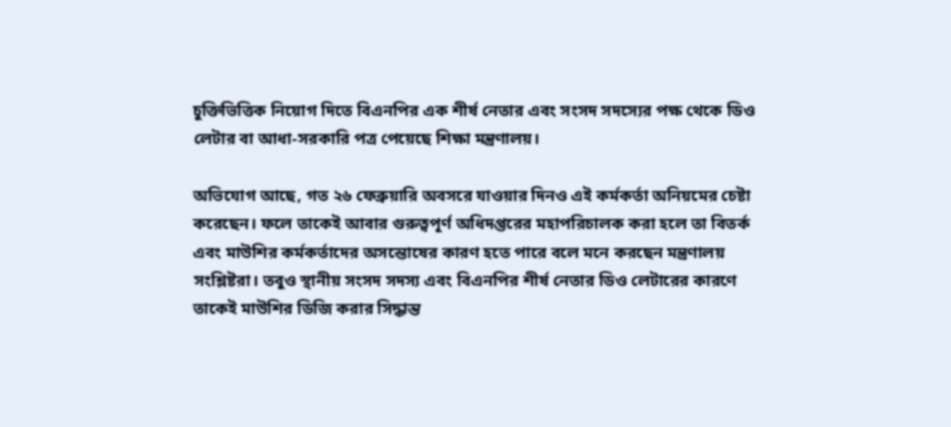চুক্তিভিত্তিক নিয়োগ দিতে বিএনপির এক শীর্ষ নেতার এবং সংসদ সদস্যের পক্ষ থেকে ডিও লেটার বা আধা-সরকারি পত্র পেয়েছে শিক্ষা মন্ত্রণালয়।

অভিযোগ আছে, গত ২৬ ফেব্রুয়ারি অবসরে যাওয়ার দিনও এই কর্মকর্তা অনিয়মের চেষ্টা করেছেন। ফলে তাকেই আবার গুরুত্বপূর্ণ অধিদপ্তরের মহাপরিচালক করা হলে তা বিতর্ক এবং মাউশির কর্মকর্তাদের অসন্তোষের কারণ হতে পারে বলে মনে করছেন মন্ত্রণালয় সংশ্লিষ্টরা। তবুও স্থানীয় সংসদ সদস্য এবং বিএনপির শীর্ষ নেতার ডিও লেটারের কারণে তাকেই মাউশির ডিজি করার সিদ্ধান্ত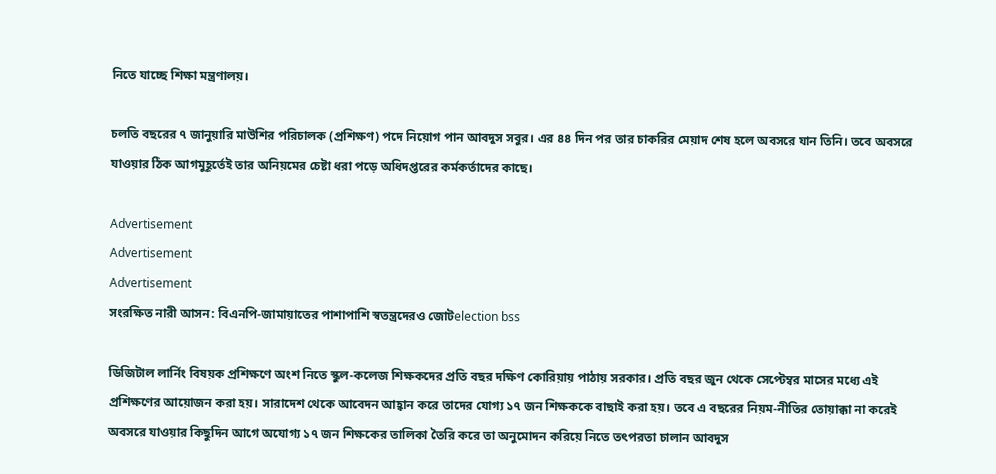নিতে যাচ্ছে শিক্ষা মন্ত্রণালয়।

চলতি বছরের ৭ জানুয়ারি মাউশির পরিচালক (প্রশিক্ষণ) পদে নিয়োগ পান আবদুস সবুর। এর ৪৪ দিন পর তার চাকরির মেয়াদ শেষ হলে অবসরে যান তিনি। তবে অবসরে যাওয়ার ঠিক আগমুহূর্তেই তার অনিয়মের চেষ্টা ধরা পড়ে অধিদপ্তরের কর্মকর্তাদের কাছে।

Advertisement
Advertisement
Advertisement
সংরক্ষিত নারী আসন: বিএনপি-জামায়াতের পাশাপাশি স্বতন্ত্রদেরও জোটelection bss

ডিজিটাল লার্নিং বিষয়ক প্রশিক্ষণে অংশ নিতে স্কুল-কলেজ শিক্ষকদের প্রতি বছর দক্ষিণ কোরিয়ায় পাঠায় সরকার। প্রতি বছর জুন থেকে সেপ্টেম্বর মাসের মধ্যে এই প্রশিক্ষণের আয়োজন করা হয়। সারাদেশ থেকে আবেদন আহ্বান করে তাদের যোগ্য ১৭ জন শিক্ষককে বাছাই করা হয়। তবে এ বছরের নিয়ম-নীতির তোয়াক্কা না করেই অবসরে যাওয়ার কিছুদিন আগে অযোগ্য ১৭ জন শিক্ষকের তালিকা তৈরি করে তা অনুমোদন করিয়ে নিতে তৎপরতা চালান আবদুস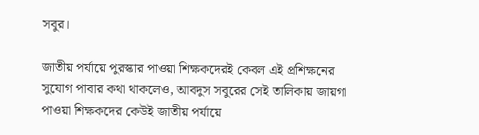সবুর।

জাতীয় পর্যায়ে পুরস্কার পাওয়া শিক্ষকদেরই কেবল এই প্রশিক্ষনের সুযোগ পাবার কথা থাকলেও, আবদুস সবুরের সেই তালিকায় জায়গা পাওয়া শিক্ষকদের কেউই জাতীয় পর্যায়ে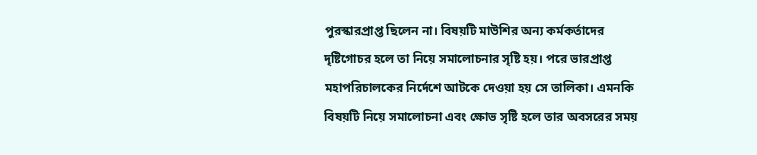পুরস্কারপ্রাপ্ত ছিলেন না। বিষয়টি মাউশির অন্য কর্মকর্তাদের দৃষ্টিগোচর হলে তা নিয়ে সমালোচনার সৃষ্টি হয়। পরে ভারপ্রাপ্ত মহাপরিচালকের নির্দেশে আটকে দেওয়া হয় সে তালিকা। এমনকি বিষয়টি নিয়ে সমালোচনা এবং ক্ষোভ সৃষ্টি হলে তার অবসরের সময়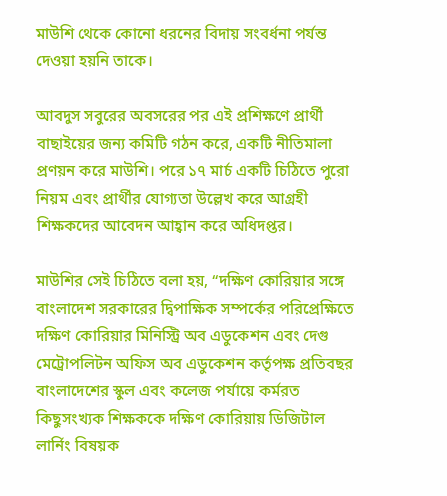মাউশি থেকে কোনো ধরনের বিদায় সংবর্ধনা পর্যন্ত দেওয়া হয়নি তাকে।

আবদুস সবুরের অবসরের পর এই প্রশিক্ষণে প্রার্থী বাছাইয়ের জন্য কমিটি গঠন করে, একটি নীতিমালা প্রণয়ন করে মাউশি। পরে ১৭ মার্চ একটি চিঠিতে পুরো নিয়ম এবং প্রার্থীর যোগ্যতা উল্লেখ করে আগ্রহী শিক্ষকদের আবেদন আহ্বান করে অধিদপ্তর।

মাউশির সেই চিঠিতে বলা হয়, “দক্ষিণ কোরিয়ার সঙ্গে বাংলাদেশ সরকারের দ্বিপাক্ষিক সম্পর্কের পরিপ্রেক্ষিতে দক্ষিণ কোরিয়ার মিনিস্ট্রি অব এডুকেশন এবং দেগু মেট্রোপলিটন অফিস অব এডুকেশন কর্তৃপক্ষ প্রতিবছর বাংলাদেশের স্কুল এবং কলেজ পর্যায়ে কর্মরত কিছুসংখ্যক শিক্ষককে দক্ষিণ কোরিয়ায় ডিজিটাল লার্নিং বিষয়ক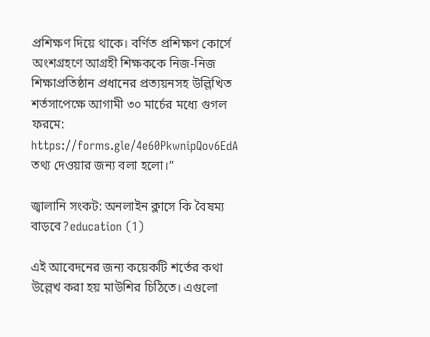প্রশিক্ষণ দিয়ে থাকে। বর্ণিত প্রশিক্ষণ কোর্সে অংশগ্রহণে আগ্রহী শিক্ষককে নিজ-নিজ শিক্ষাপ্রতিষ্ঠান প্রধানের প্রত্যয়নসহ উল্লিখিত শর্তসাপেক্ষে আগামী ৩০ মার্চের মধ্যে গুগল ফরমে: https://forms.gle/4e60PkwnipQov6EdA তথ্য দেওয়ার জন্য বলা হলো।”

জ্বালানি সংকট: অনলাইন ক্লাসে কি বৈষম্য বাড়বে?education (1)

এই আবেদনের জন্য কয়েকটি শর্তের কথা উল্লেখ করা হয় মাউশির চিঠিতে। এগুলো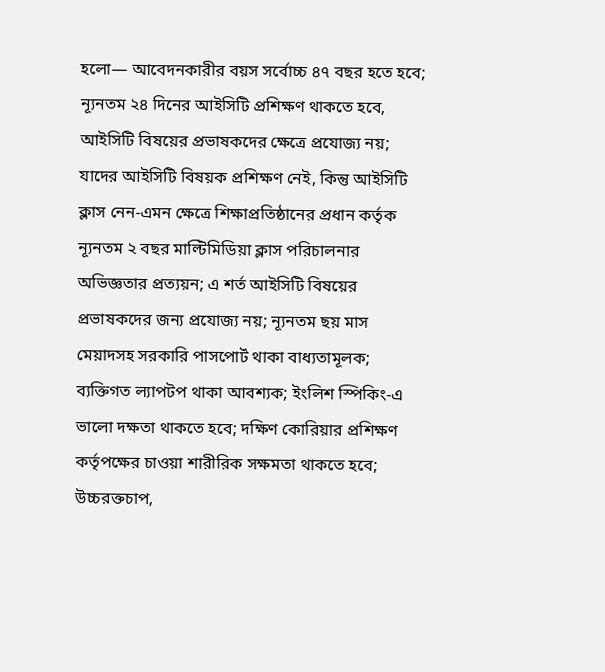হলো— আবেদনকারীর বয়স সর্বোচ্চ ৪৭ বছর হতে হবে; ন্যূনতম ২৪ দিনের আইসিটি প্রশিক্ষণ থাকতে হবে, আইসিটি বিষয়ের প্রভাষকদের ক্ষেত্রে প্রযোজ্য নয়; যাদের আইসিটি বিষয়ক প্রশিক্ষণ নেই, কিন্তু আইসিটি ক্লাস নেন-এমন ক্ষেত্রে শিক্ষাপ্রতিষ্ঠানের প্রধান কর্তৃক ন্যূনতম ২ বছর মাল্টিমিডিয়া ক্লাস পরিচালনার অভিজ্ঞতার প্রত্যয়ন; এ শর্ত আইসিটি বিষয়ের প্রভাষকদের জন্য প্রযোজ্য নয়; ন্যূনতম ছয় মাস মেয়াদসহ সরকারি পাসপোর্ট থাকা বাধ্যতামূলক; ব্যক্তিগত ল্যাপটপ থাকা আবশ্যক; ইংলিশ স্পিকিং-এ ভালো দক্ষতা থাকতে হবে; দক্ষিণ কোরিয়ার প্রশিক্ষণ কর্তৃপক্ষের চাওয়া শারীরিক সক্ষমতা থাকতে হবে; উচ্চরক্তচাপ,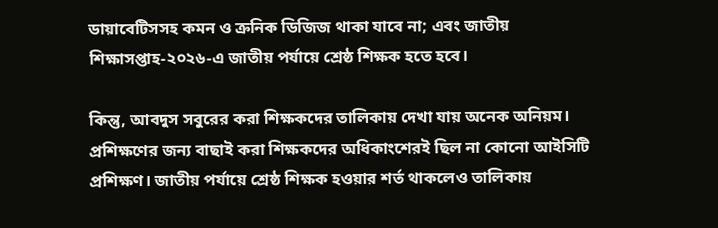ডায়াবেটিসসহ কমন ও ক্রনিক ডিজিজ থাকা যাবে না; এবং জাতীয় শিক্ষাসপ্তাহ-২০২৬-এ জাতীয় পর্যায়ে শ্রেষ্ঠ শিক্ষক হতে হবে।

কিন্তু, আবদুস সবুরের করা শিক্ষকদের তালিকায় দেখা যায় অনেক অনিয়ম। প্রশিক্ষণের জন্য বাছাই করা শিক্ষকদের অধিকাংশেরই ছিল না কোনো আইসিটি প্রশিক্ষণ। জাতীয় পর্যায়ে শ্রেষ্ঠ শিক্ষক হওয়ার শর্ত থাকলেও তালিকায়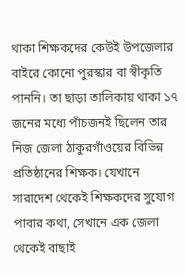থাকা শিক্ষকদের কেউই উপজেলার বাইরে কোনো পুরস্কার বা স্বীকৃতি পাননি। তা ছাড়া তালিকায় থাকা ১৭ জনের মধ্যে পাঁচজনই ছিলেন তার নিজ জেলা ঠাকুরগাঁওয়ের বিভিন্ন প্রতিষ্ঠানের শিক্ষক। যেখানে সারাদেশ থেকেই শিক্ষকদের সুযোগ পাবার কথা, সেখানে এক জেলা থেকেই বাছাই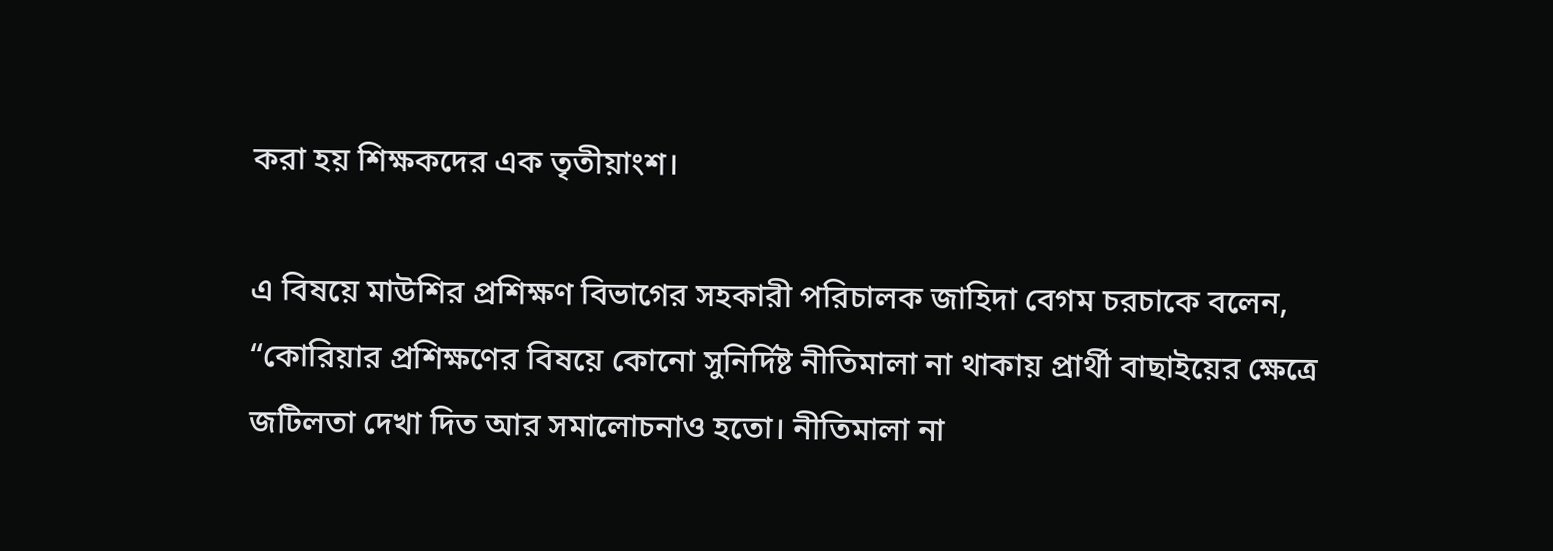করা হয় শিক্ষকদের এক তৃতীয়াংশ।

এ বিষয়ে মাউশির প্রশিক্ষণ বিভাগের সহকারী পরিচালক জাহিদা বেগম চরচাকে বলেন, “কোরিয়ার প্রশিক্ষণের বিষয়ে কোনো সুনির্দিষ্ট নীতিমালা না থাকায় প্রার্থী বাছাইয়ের ক্ষেত্রে জটিলতা দেখা দিত আর সমালোচনাও হতো। নীতিমালা না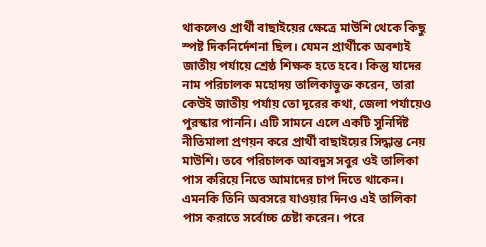থাকলেও প্রার্থী বাছাইয়ের ক্ষেত্রে মাউশি থেকে কিছু স্পষ্ট দিকনির্দেশনা ছিল। যেমন প্রার্থীকে অবশ্যই জাতীয় পর্যায়ে শ্রেষ্ঠ শিক্ষক হতে হবে। কিন্তু যাদের নাম পরিচালক মহোদয় তালিকাভুক্ত করেন, তারা কেউই জাতীয় পর্যায় তো দূরের কথা, জেলা পর্যায়েও পুরস্কার পাননি। এটি সামনে এলে একটি সুনির্দিষ্ট নীতিমালা প্রণয়ন করে প্রার্থী বাছাইয়ের সিদ্ধান্ত নেয় মাউশি। তবে পরিচালক আবদুস সবুর ওই তালিকা পাস করিয়ে নিতে আমাদের চাপ দিতে থাকেন। এমনকি তিনি অবসরে যাওয়ার দিনও এই তালিকা পাস করাতে সর্বোচ্চ চেষ্টা করেন। পরে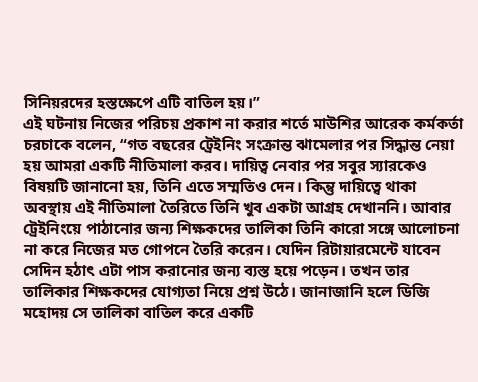সিনিয়রদের হস্তক্ষেপে এটি বাতিল হয়।”
এই ঘটনায় নিজের পরিচয় প্রকাশ না করার শর্তে মাউশির আরেক কর্মকর্তা চরচাকে বলেন, “গত বছরের ট্রেইনিং সংক্রান্ত ঝামেলার পর সিদ্ধান্ত নেয়া হয় আমরা একটি নীতিমালা করব। দায়িত্ব নেবার পর সবুর স্যারকেও বিষয়টি জানানো হয়, তিনি এতে সম্মতিও দেন। কিন্তু দায়িত্বে থাকা অবস্থায় এই নীতিমালা তৈরিতে তিনি খুব একটা আগ্রহ দেখাননি। আবার ট্রেইনিংয়ে পাঠানোর জন্য শিক্ষকদের তালিকা তিনি কারো সঙ্গে আলোচনা না করে নিজের মত গোপনে তৈরি করেন। যেদিন রিটায়ারমেন্টে যাবেন সেদিন হঠাৎ এটা পাস করানোর জন্য ব্যস্ত হয়ে পড়েন। তখন তার তালিকার শিক্ষকদের যোগ্যতা নিয়ে প্রশ্ন উঠে। জানাজানি হলে ডিজি মহোদয় সে তালিকা বাতিল করে একটি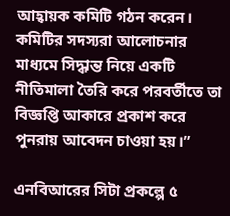আহ্বায়ক কমিটি গঠন করেন। কমিটির সদস্যরা আলোচনার মাধ্যমে সিদ্ধান্ত নিয়ে একটি নীতিমালা তৈরি করে পরবর্তীতে তা বিজ্ঞপ্তি আকারে প্রকাশ করে পুনরায় আবেদন চাওয়া হয়।”

এনবিআরের সিটা প্রকল্পে ৫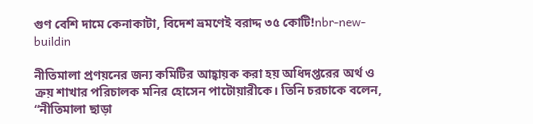গুণ বেশি দামে কেনাকাটা, বিদেশ ভ্রমণেই বরাদ্দ ৩৫ কোটি!nbr-new-buildin

নীতিমালা প্রণয়নের জন্য কমিটির আহ্বায়ক করা হয় অধিদপ্তরের অর্থ ও ক্রয় শাখার পরিচালক মনির হোসেন পাটোয়ারীকে। তিনি চরচাকে বলেন, “নীতিমালা ছাড়া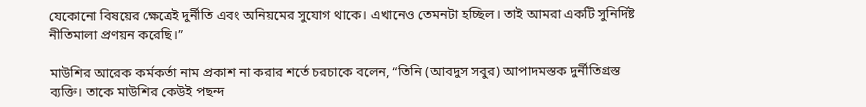যেকোনো বিষয়ের ক্ষেত্রেই দুর্নীতি এবং অনিয়মের সুযোগ থাকে। এখানেও তেমনটা হচ্ছিল। তাই আমরা একটি সুনির্দিষ্ট নীতিমালা প্রণয়ন করেছি।”

মাউশির আরেক কর্মকর্তা নাম প্রকাশ না করার শর্তে চরচাকে বলেন, “তিনি (আবদুস সবুর) আপাদমস্তক দুর্নীতিগ্রস্ত ব্যক্তি। তাকে মাউশির কেউই পছন্দ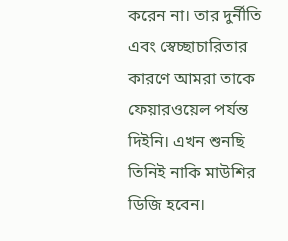করেন না। তার দুর্নীতি এবং স্বেচ্ছাচারিতার কারণে আমরা তাকে ফেয়ারওয়েল পর্যন্ত দিইনি। এখন শুনছি তিনিই নাকি মাউশির ডিজি হবেন।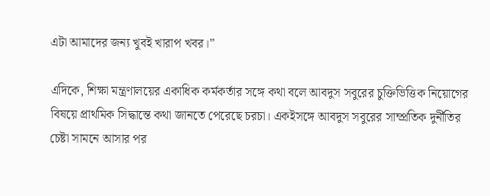এটা আমাদের জন্য খুবই খারাপ খবর।”

এদিকে, শিক্ষা মন্ত্রণালয়ের একাধিক কর্মকর্তার সঙ্গে কথা বলে আবদুস সবুরের চুক্তিভিত্তিক নিয়োগের বিষয়ে প্রাথমিক সিদ্ধান্তে কথা জানতে পেরেছে চরচা। একইসঙ্গে আবদুস সবুরের সাম্প্রতিক দুর্নীতির চেষ্টা সামনে আসার পর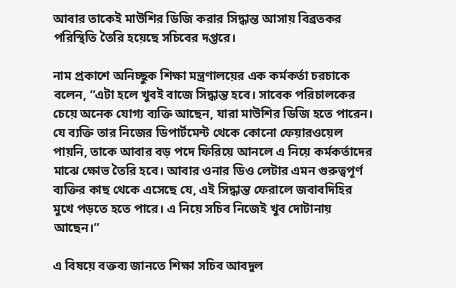আবার তাকেই মাউশির ডিজি করার সিদ্ধান্ত আসায় বিব্রতকর পরিস্থিতি তৈরি হয়েছে সচিবের দপ্তরে।

নাম প্রকাশে অনিচ্ছুক শিক্ষা মন্ত্রণালয়ের এক কর্মকর্তা চরচাকে বলেন, “এটা হলে খুবই বাজে সিদ্ধান্ত হবে। সাবেক পরিচালকের চেয়ে অনেক যোগ্য ব্যক্তি আছেন, যারা মাউশির ডিজি হতে পারেন। যে ব্যক্তি তার নিজের ডিপার্টমেন্ট থেকে কোনো ফেয়ারওয়েল পায়নি, তাকে আবার বড় পদে ফিরিয়ে আনলে এ নিয়ে কর্মকর্তাদের মাঝে ক্ষোভ তৈরি হবে। আবার ওনার ডিও লেটার এমন গুরুত্বপূর্ণ ব্যক্তির কাছ থেকে এসেছে যে, এই সিদ্ধান্ত ফেরালে জবাবদিহির মুখে পড়তে হতে পারে। এ নিয়ে সচিব নিজেই খুব দোটানায় আছেন।”

এ বিষয়ে বক্তব্য জানতে শিক্ষা সচিব আবদুল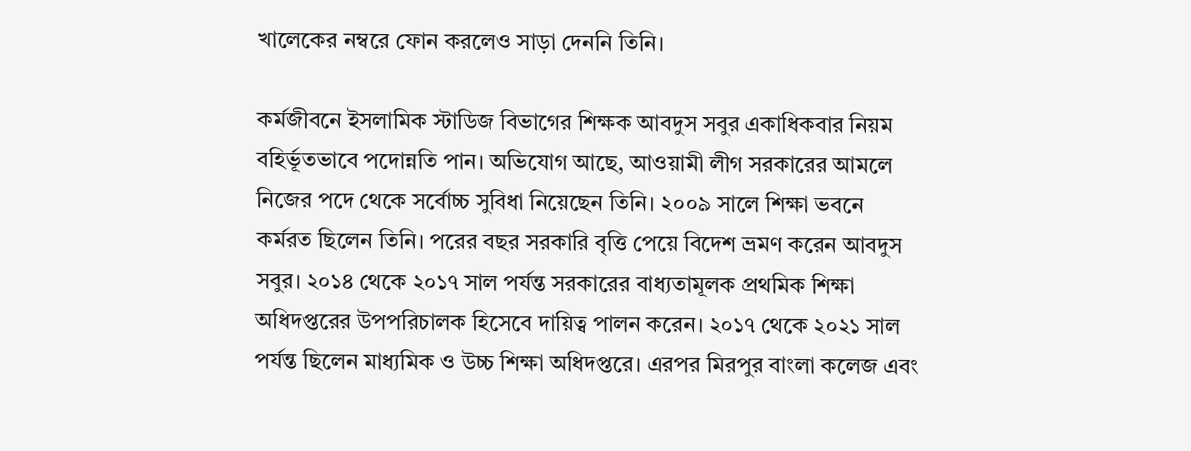খালেকের নম্বরে ফোন করলেও সাড়া দেননি তিনি।

কর্মজীবনে ইসলামিক স্টাডিজ বিভাগের শিক্ষক আবদুস সবুর একাধিকবার নিয়ম বহির্ভূতভাবে পদোন্নতি পান। অভিযোগ আছে, আওয়ামী লীগ সরকারের আমলে নিজের পদে থেকে সর্বোচ্চ সুবিধা নিয়েছেন তিনি। ২০০৯ সালে শিক্ষা ভবনে কর্মরত ছিলেন তিনি। পরের বছর সরকারি বৃত্তি পেয়ে বিদেশ ভ্রমণ করেন আবদুস সবুর। ২০১৪ থেকে ২০১৭ সাল পর্যন্ত সরকারের বাধ্যতামূলক প্রথমিক শিক্ষা অধিদপ্তরের উপপরিচালক হিসেবে দায়িত্ব পালন করেন। ২০১৭ থেকে ২০২১ সাল পর্যন্ত ছিলেন মাধ্যমিক ও উচ্চ শিক্ষা অধিদপ্তরে। এরপর মিরপুর বাংলা কলেজ এবং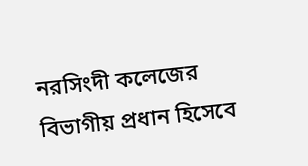নরসিংদী কলেজের বিভাগীয় প্রধান হিসেবে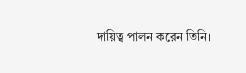দায়িত্ব পালন করেন তিনি।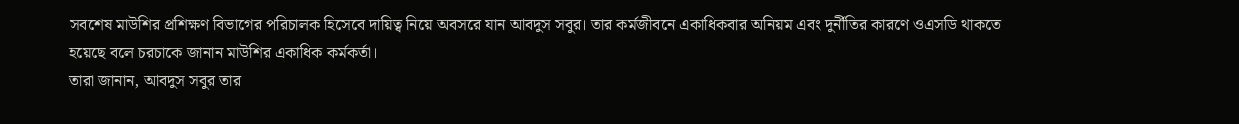সবশেষ মাউশির প্রশিক্ষণ বিভাগের পরিচালক হিসেবে দায়িত্ব নিয়ে অবসরে যান আবদুস সবুর। তার কর্মজীবনে একাধিকবার অনিয়ম এবং দুর্নীতির কারণে ওএসডি থাকতে হয়েছে বলে চরচাকে জানান মাউশির একাধিক কর্মকর্তা।
তারা জানান, আবদুস সবুর তার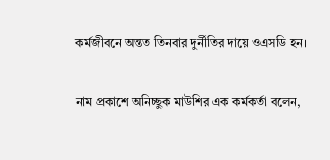কর্মজীবনে অন্তত তিনবার দুর্নীতির দায়ে ওএসডি হন।

নাম প্রকাশে অনিচ্ছুক মাউশির এক কর্মকর্তা বলেন,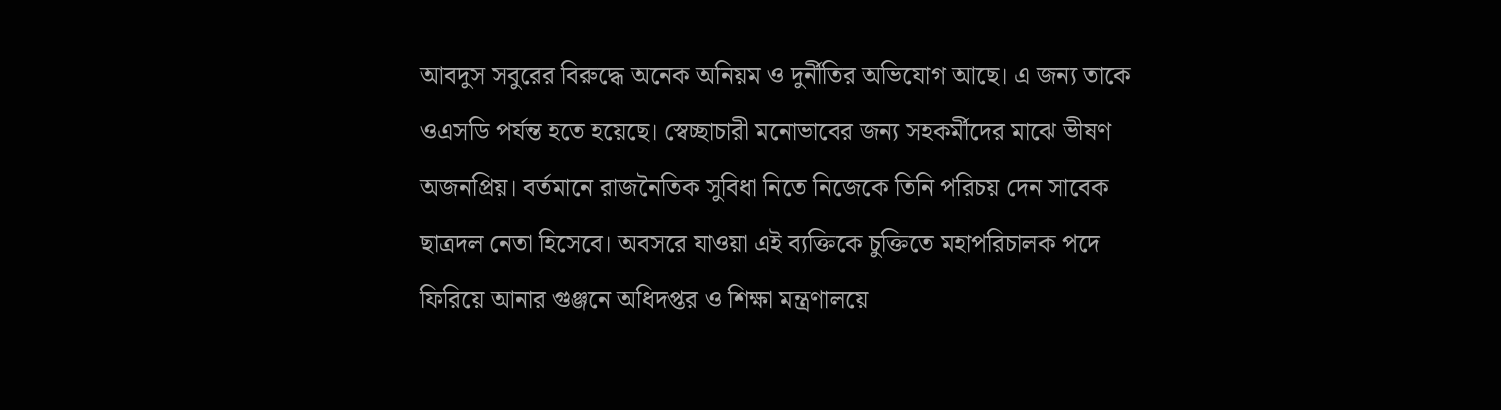আবদুস সবুরের বিরুদ্ধে অনেক অনিয়ম ও দুর্নীতির অভিযোগ আছে। এ জন্য তাকে ওএসডি পর্যন্ত হতে হয়েছে। স্বেচ্ছাচারী মনোভাবের জন্য সহকর্মীদের মাঝে ভীষণ অজনপ্রিয়। বর্তমানে রাজনৈতিক সুবিধা নিতে নিজেকে তিনি পরিচয় দেন সাবেক ছাত্রদল নেতা হিসেবে। অবসরে যাওয়া এই ব্যক্তিকে চুক্তিতে মহাপরিচালক পদে ফিরিয়ে আনার গুঞ্জনে অধিদপ্তর ও শিক্ষা মন্ত্রণালয়ে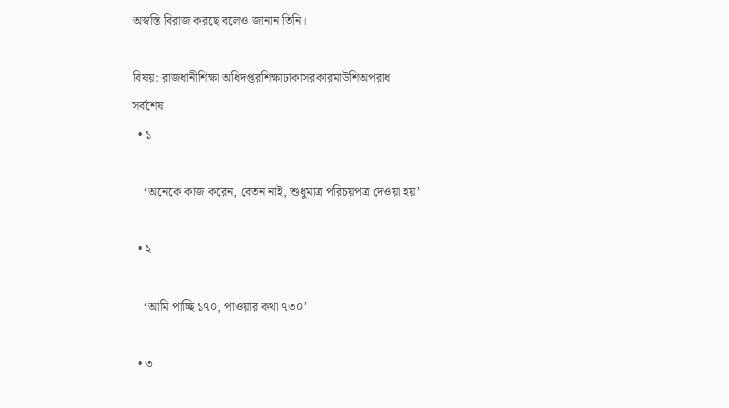অস্বস্তি বিরাজ করছে বলেও জানান তিনি।

বিষয়: রাজধানীশিক্ষা অধিদপ্তরশিক্ষাঢাকাসরকারমাউশিঅপরাধ
সর্বশেষ
  • ১

    ‘অনেকে কাজ করেন, বেতন নাই, শুধুমাত্র পরিচয়পত্র দেওয়া হয়’

  • ২

    ‘আমি পাচ্ছি ১৭০, পাওয়ার কথা ৭৩০’

  • ৩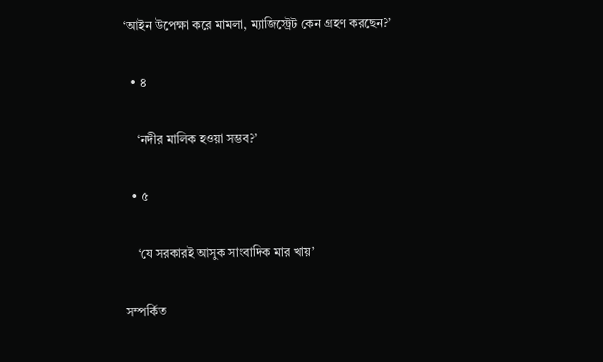‘আইন উপেক্ষা করে মামলা, ম্যাজিস্ট্রেট কেন গ্রহণ করছেন?’

  • ৪

    ‘নদীর মালিক হওয়া সম্ভব?’

  • ৫

    ‘যে সরকারই আসুক সাংবাদিক মার খায়’

সম্পর্কিত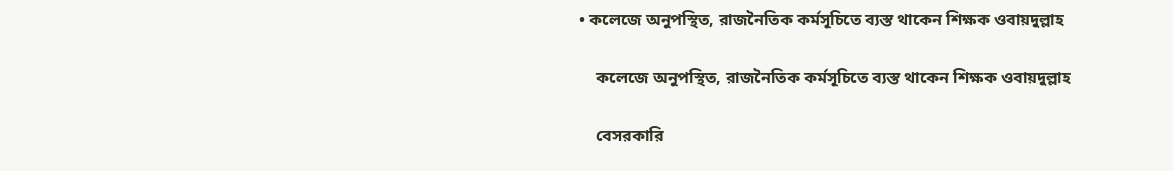• কলেজে অনুপস্থিত, রাজনৈতিক কর্মসূচিতে ব্যস্ত থাকেন শিক্ষক ওবায়দুল্লাহ

    কলেজে অনুপস্থিত, রাজনৈতিক কর্মসূচিতে ব্যস্ত থাকেন শিক্ষক ওবায়দুল্লাহ

    বেসরকারি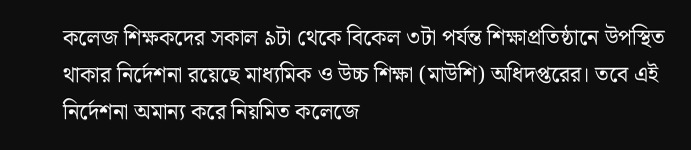কলেজ শিক্ষকদের সকাল ৯টা থেকে বিকেল ৩টা পর্যন্ত শিক্ষাপ্রতিষ্ঠানে উপস্থিত থাকার নির্দেশনা রয়েছে মাধ্যমিক ও উচ্চ শিক্ষা (মাউশি) অধিদপ্তরের। তবে এই নির্দেশনা অমান্য করে নিয়মিত কলেজে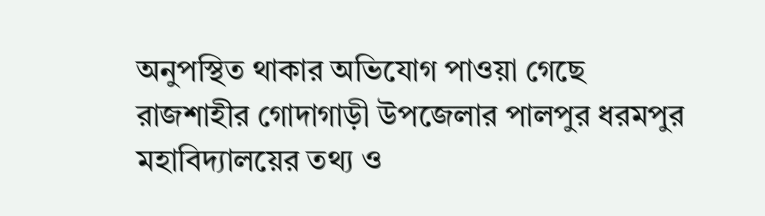অনুপস্থিত থাকার অভিযোগ পাওয়া গেছে রাজশাহীর গোদাগাড়ী উপজেলার পালপুর ধরমপুর মহাবিদ্যালয়ের তথ্য ও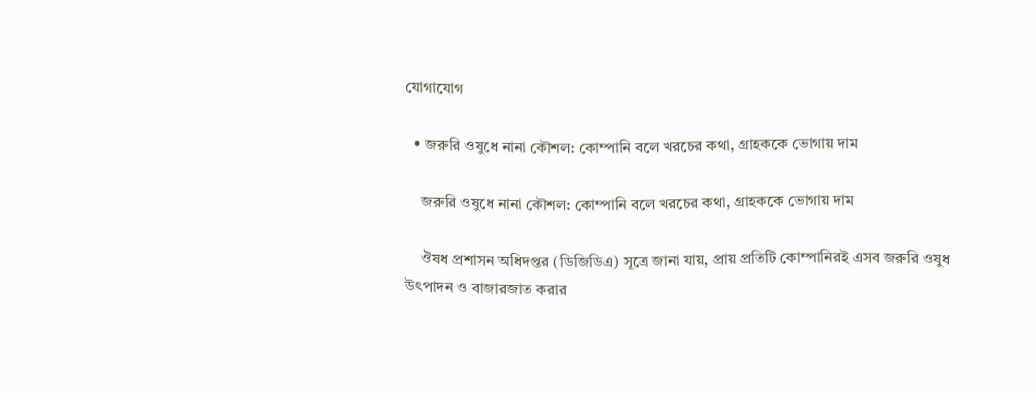যোগাযোগ

  • জরুরি ওষুধে নানা কৌশল: কোম্পানি বলে খরচের কথা, গ্রাহককে ভোগায় দাম

    জরুরি ওষুধে নানা কৌশল: কোম্পানি বলে খরচের কথা, গ্রাহককে ভোগায় দাম

    ঔষধ প্রশাসন অধিদপ্তর (ডিজিডিএ) সূত্রে জানা যায়, প্রায় প্রতিটি কোম্পানিরই এসব জরুরি ওষুধ উৎপাদন ও বাজারজাত করার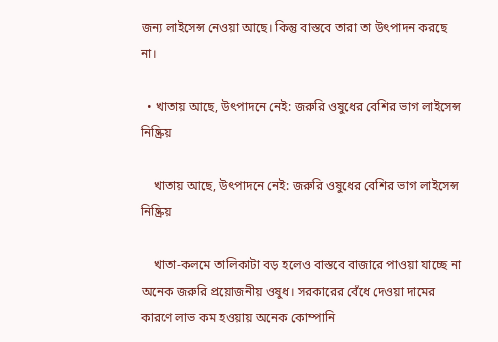জন্য লাইসেন্স নেওয়া আছে। কিন্তু বাস্তবে তারা তা উৎপাদন করছে না।

  • খাতায় আছে, উৎপাদনে নেই: জরুরি ওষুধের বেশির ভাগ লাইসেন্স নিষ্ক্রিয়

    খাতায় আছে, উৎপাদনে নেই: জরুরি ওষুধের বেশির ভাগ লাইসেন্স নিষ্ক্রিয়

    খাতা-কলমে তালিকাটা বড় হলেও বাস্তবে বাজারে পাওয়া যাচ্ছে না অনেক জরুরি প্রয়োজনীয় ওষুধ। সরকারের বেঁধে দেওয়া দামের কারণে লাভ কম হওয়ায় অনেক কোম্পানি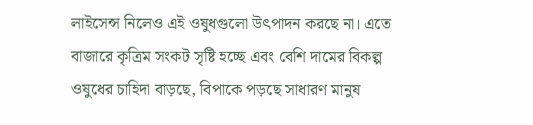লাইসেন্স নিলেও এই ওষুধগুলো উৎপাদন করছে না। এতে বাজারে কৃত্রিম সংকট সৃষ্টি হচ্ছে এবং বেশি দামের বিকল্প ওষুধের চাহিদা বাড়ছে, বিপাকে পড়ছে সাধারণ মানুষ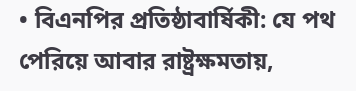• বিএনপির প্রতিষ্ঠাবার্ষিকী: যে পথ পেরিয়ে আবার রাষ্ট্রক্ষমতায়,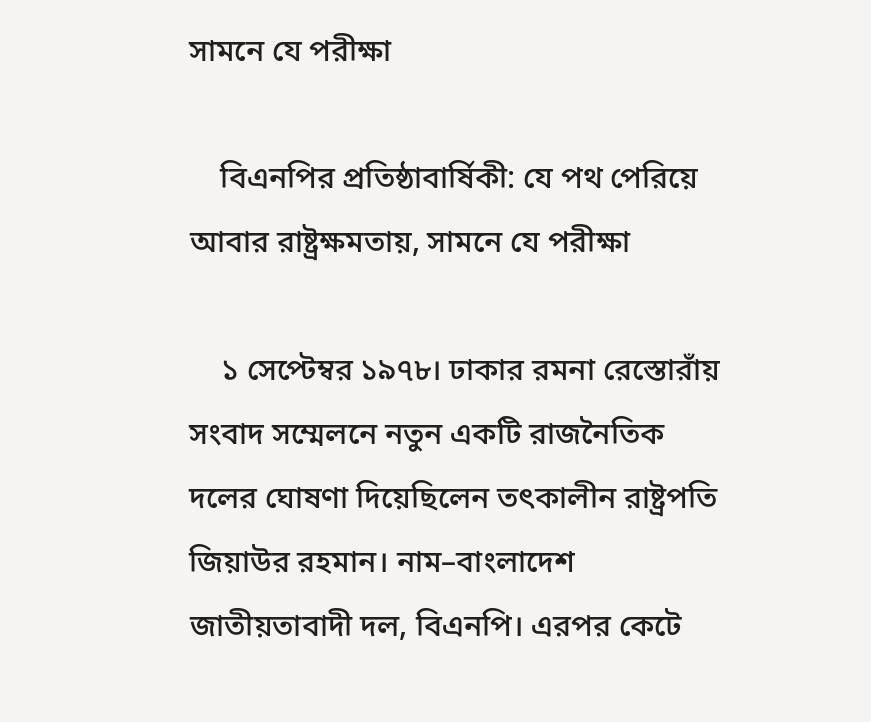সামনে যে পরীক্ষা

    বিএনপির প্রতিষ্ঠাবার্ষিকী: যে পথ পেরিয়ে আবার রাষ্ট্রক্ষমতায়, সামনে যে পরীক্ষা

    ১ সেপ্টেম্বর ১৯৭৮। ঢাকার রমনা রেস্তোরাঁয় সংবাদ সম্মেলনে নতুন একটি রাজনৈতিক দলের ঘোষণা দিয়েছিলেন তৎকালীন রাষ্ট্রপতি জিয়াউর রহমান। নাম–বাংলাদেশ জাতীয়তাবাদী দল, বিএনপি। এরপর কেটে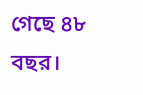গেছে ৪৮ বছর।